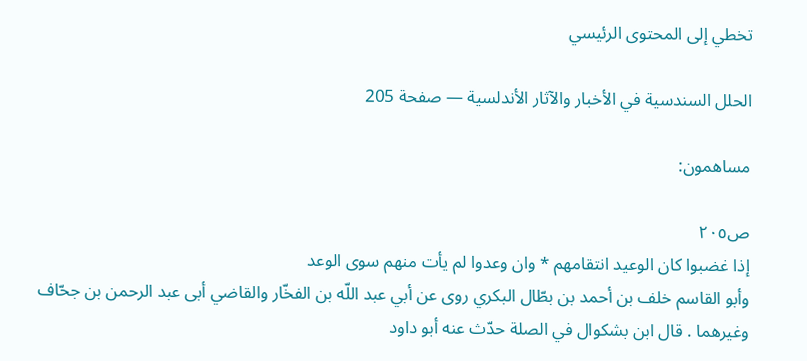تخطي إلى المحتوى الرئيسي

الحلل السندسية في الأخبار والآثار الأندلسية — صفحة 205

مساهمون:

ص٢٠٥
إذا غضبوا كان الوعيد انتقامهم * وان وعدوا لم يأت منهم سوى الوعد
وأبو القاسم خلف بن أحمد بن بطّال البكري روى عن أبي عبد اللّه بن الفخّار والقاضي أبى عبد الرحمن بن جحّاف وغيرهما . قال ابن بشكوال في الصلة حدّث عنه أبو داود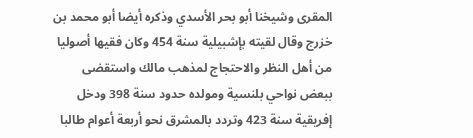المقرى وشيخنا أبو بحر الأسدي وذكره أيضا أبو محمد بن خزرج وقال لقيته بإشبيلية سنة 454 وكان فقيها أصوليا من أهل النظر والاحتجاج لمذهب مالك واستقضى ببعض نواحي بلنسية ومولده حدود سنة 398 ودخل إفريقية سنة 423 وتردد بالمشرق نحو أربعة أعوام طالبا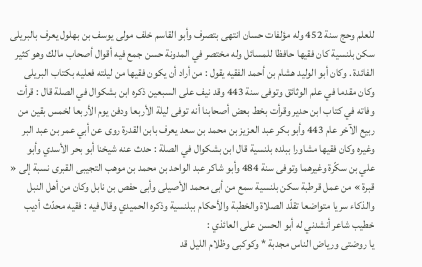للعلم وحج سنة 452 وله مؤلفات حسان انتهى بتصرف وأبو القاسم خلف مولى يوسف بن بهلول يعرف بالبريلى سكن بلنسية كان فقيها حافظا للمسائل وله مختصر في المدونة حسن جمع فيه أقوال أصحاب مالك وهو كثير الفائدة . وكان أبو الوليد هشام بن أحمد الفقيه يقول : من أراد أن يكون فقيها من ليلته فعليه بكتاب البريلى وكان مقدما في علم الوثائق وتوفى سنة 443 وقد نيف على السبعين ذكره ابن بشكوال في الصلة قال : قرأت وفاته في كتاب ابن حدير وقرأت بخط بعض أصحابنا أنه توفى ليلة الأربعا ودفن يوم الأربعا لخمس بقين من ربيع الآخر عام 443 وأبو بكر عبد العزيز بن محمد بن سعد يعرف بابن القدرة روى عن أبي عمر بن عبد البر وغيره وكان فقيها مشاورا ببلده بلنسية قال ابن بشكوال في الصلة : حدث عنه شيخنا أبو بحر الأسدي وأبو علي بن سكّرة وغيرهما وتوفى سنة 484 وأبو شاكر عبد الواحد بن محمد بن موهب التجيبى القبرى نسبة إلى « قبرة » من عمل قرطبة سكن بلنسية سمع من أبى محمد الأصيلى وأبى حفص بن نابل وكان من أهل النبل والذكاء سريا متواضعا تقلّد الصلاة والخطبة والأحكام ببلنسية وذكره الحميدي وقال فيه : فقيه محدّث أديب خطيب شاعر أنشدني له أبو الحسن على العائذي :
يا روضتى ورياض الناس مجدبة * وكوكبى وظلام الليل قد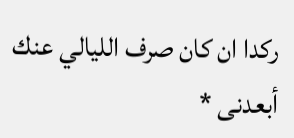ركدا ان كان صرف الليالي عنك أبعدنى *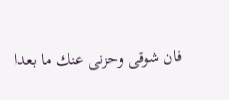فان شوقى وحزنى عنك ما بعدا